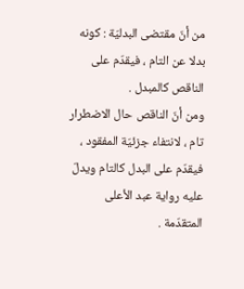من أنّ مقتضى البدليّة : كونه بدلا عن التام ، فيقدّم على الناقص كالمبدل .
ومن أنّ الناقص حال الاضطرار تام ، لانتفاء جزئيّة المفقود ، فيقدّم على البدل كالتام ويدلّ عليه رواية عبد الأعلى المتقدّمة .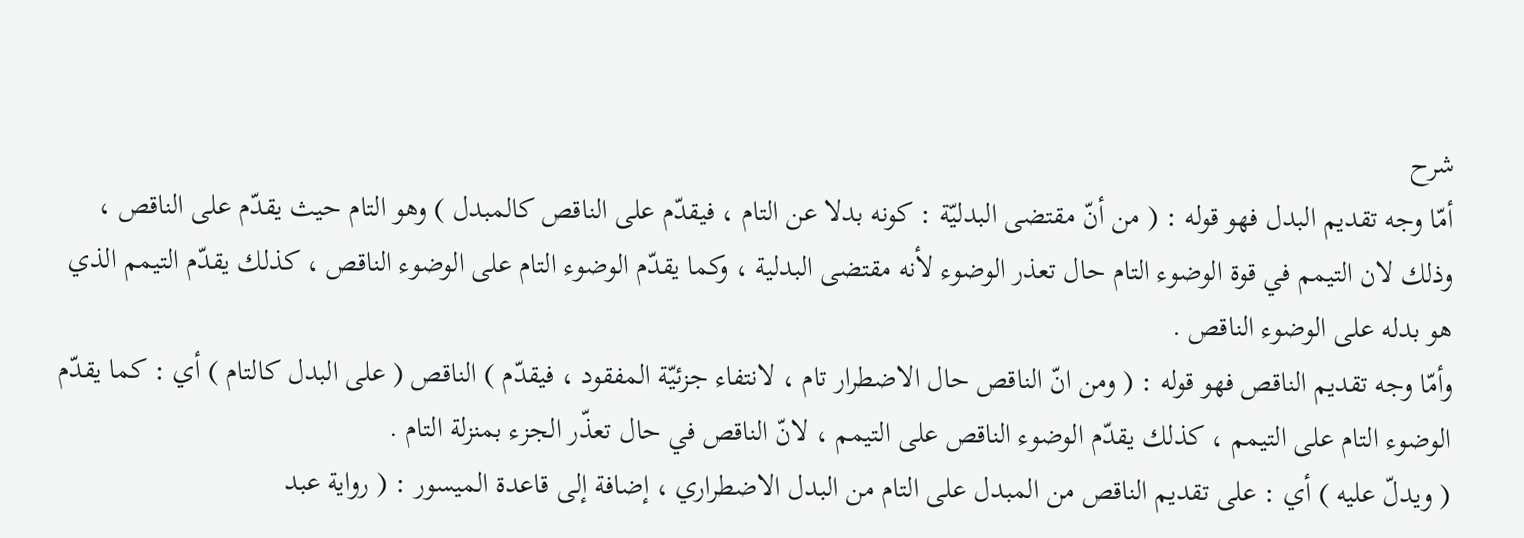شرح
أمّا وجه تقديم البدل فهو قوله : ( من أنّ مقتضى البدليّة : كونه بدلا عن التام ، فيقدّم على الناقص كالمبدل ) وهو التام حيث يقدّم على الناقص ، وذلك لان التيمم في قوة الوضوء التام حال تعذر الوضوء لأنه مقتضى البدلية ، وكما يقدّم الوضوء التام على الوضوء الناقص ، كذلك يقدّم التيمم الذي هو بدله على الوضوء الناقص .
وأمّا وجه تقديم الناقص فهو قوله : ( ومن انّ الناقص حال الاضطرار تام ، لانتفاء جزئيّة المفقود ، فيقدّم ) الناقص ( على البدل كالتام ) أي : كما يقدّم الوضوء التام على التيمم ، كذلك يقدّم الوضوء الناقص على التيمم ، لانّ الناقص في حال تعذّر الجزء بمنزلة التام .
( ويدلّ عليه ) أي : على تقديم الناقص من المبدل على التام من البدل الاضطراري ، إضافة إلى قاعدة الميسور : ( رواية عبد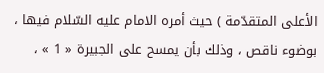الأعلى المتقدّمة ) حيث أمره الامام عليه السّلام فيها ، بوضوء ناقص ، وذلك بأن يمسح على الجبيرة « 1 » ،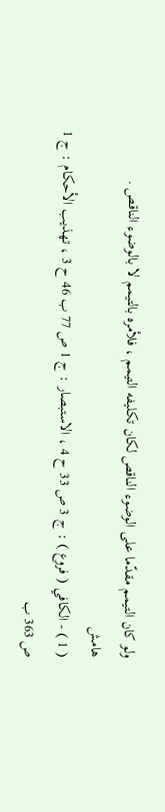ولو كان التيمم مقدّما على الوضوء الناقص لكان تكليفه التيمم ، فلأمره بالتيمم لا بالوضوء الناقص .
هامش
( 1 ) - الكافي ( فروع ) : ج 3 ص 33 ح 4 ، الاستبصار : ج 1 ص 77 ب 46 ح 3 ، تهذيب الأحكام : ج 1 ص 363 ب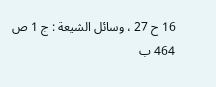16 ح 27 ، وسائل الشيعة : ج 1 ص 464 ب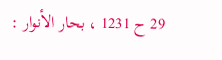29 ح 1231 ، بحار الأنوار :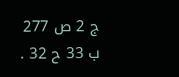ج 2 ص 277 ب 33 ح 32 .